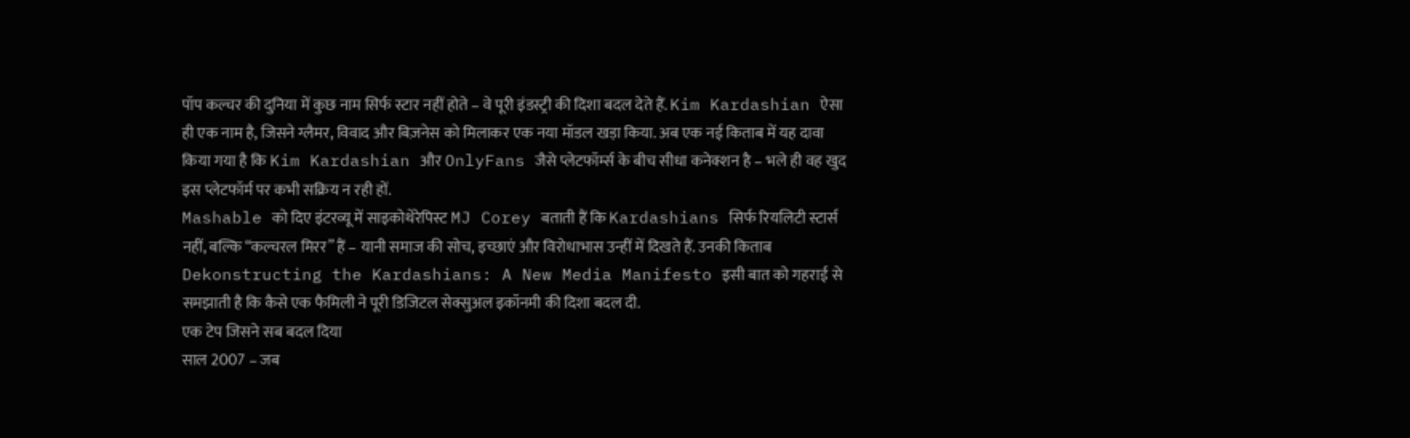पॉप कल्चर की दुनिया में कुछ नाम सिर्फ स्टार नहीं होते – वे पूरी इंडस्ट्री की दिशा बदल देते हैं. Kim Kardashian ऐसा ही एक नाम है, जिसने ग्लैमर, विवाद और बिज़नेस को मिलाकर एक नया मॉडल खड़ा किया. अब एक नई किताब में यह दावा किया गया है कि Kim Kardashian और OnlyFans जैसे प्लेटफॉर्म्स के बीच सीधा कनेक्शन है – भले ही वह खुद इस प्लेटफॉर्म पर कभी सक्रिय न रही हों.
Mashable को दिए इंटरव्यू में साइकोथेरेपिस्ट MJ Corey बताती हैं कि Kardashians सिर्फ रियलिटी स्टार्स नहीं, बल्कि “कल्चरल मिरर” हैं – यानी समाज की सोच, इच्छाएं और विरोधाभास उन्हीं में दिखते हैं. उनकी किताब Dekonstructing the Kardashians: A New Media Manifesto इसी बात को गहराई से समझाती है कि कैसे एक फैमिली ने पूरी डिजिटल सेक्सुअल इकॉनमी की दिशा बदल दी.
एक टेप जिसने सब बदल दिया
साल 2007 – जब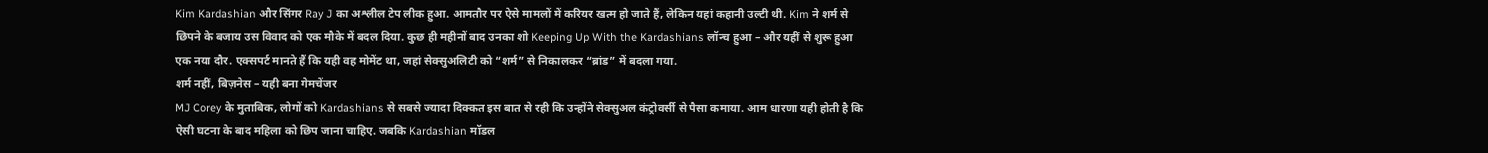Kim Kardashian और सिंगर Ray J का अश्लील टेप लीक हुआ. आमतौर पर ऐसे मामलों में करियर खत्म हो जाते हैं, लेकिन यहां कहानी उल्टी थी. Kim ने शर्म से छिपने के बजाय उस विवाद को एक मौके में बदल दिया. कुछ ही महीनों बाद उनका शो Keeping Up With the Kardashians लॉन्च हुआ – और यहीं से शुरू हुआ एक नया दौर. एक्सपर्ट मानते हैं कि यही वह मोमेंट था, जहां सेक्सुअलिटी को “शर्म” से निकालकर “ब्रांड” में बदला गया.
शर्म नहीं, बिज़नेस – यही बना गेमचेंजर
MJ Corey के मुताबिक, लोगों को Kardashians से सबसे ज्यादा दिक्कत इस बात से रही कि उन्होंने सेक्सुअल कंट्रोवर्सी से पैसा कमाया. आम धारणा यही होती है कि ऐसी घटना के बाद महिला को छिप जाना चाहिए. जबकि Kardashian मॉडल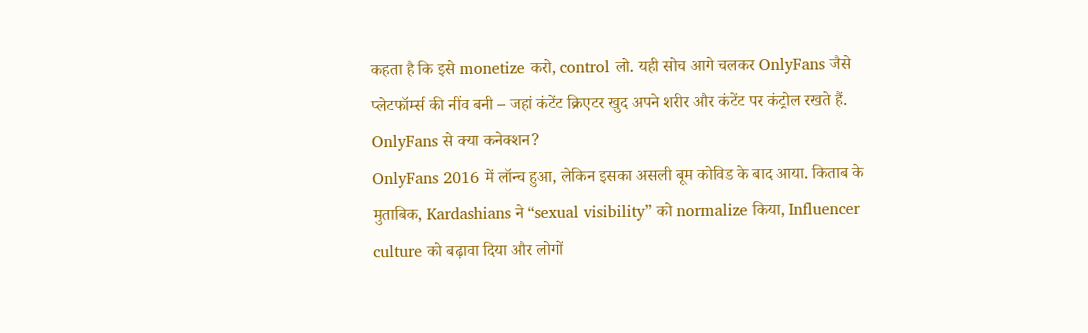कहता है कि इसे monetize करो, control लो. यही सोच आगे चलकर OnlyFans जैसे प्लेटफॉर्म्स की नींव बनी – जहां कंटेंट क्रिएटर खुद अपने शरीर और कंटेंट पर कंट्रोल रखते हैं.
OnlyFans से क्या कनेक्शन?
OnlyFans 2016 में लॉन्च हुआ, लेकिन इसका असली बूम कोविड के बाद आया. किताब के मुताबिक, Kardashians ने “sexual visibility” को normalize किया, Influencer culture को बढ़ावा दिया और लोगों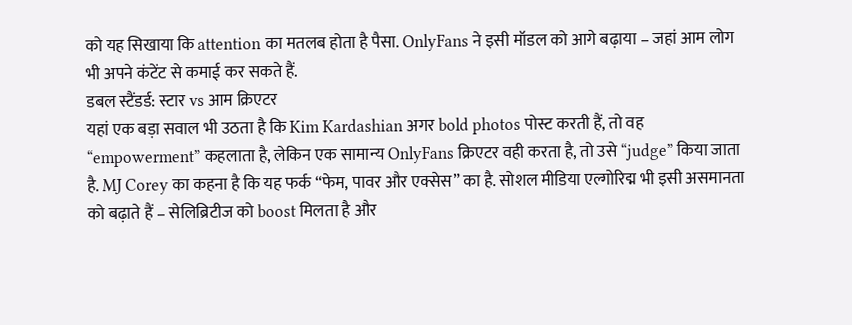को यह सिखाया कि attention का मतलब होता है पैसा. OnlyFans ने इसी मॉडल को आगे बढ़ाया – जहां आम लोग भी अपने कंटेंट से कमाई कर सकते हैं.
डबल स्टैंडर्ड: स्टार vs आम क्रिएटर
यहां एक बड़ा सवाल भी उठता है कि Kim Kardashian अगर bold photos पोस्ट करती हैं, तो वह “empowerment” कहलाता है, लेकिन एक सामान्य OnlyFans क्रिएटर वही करता है, तो उसे “judge” किया जाता है. MJ Corey का कहना है कि यह फर्क “फेम, पावर और एक्सेस” का है. सोशल मीडिया एल्गोरिद्म भी इसी असमानता को बढ़ाते हैं – सेलिब्रिटीज को boost मिलता है और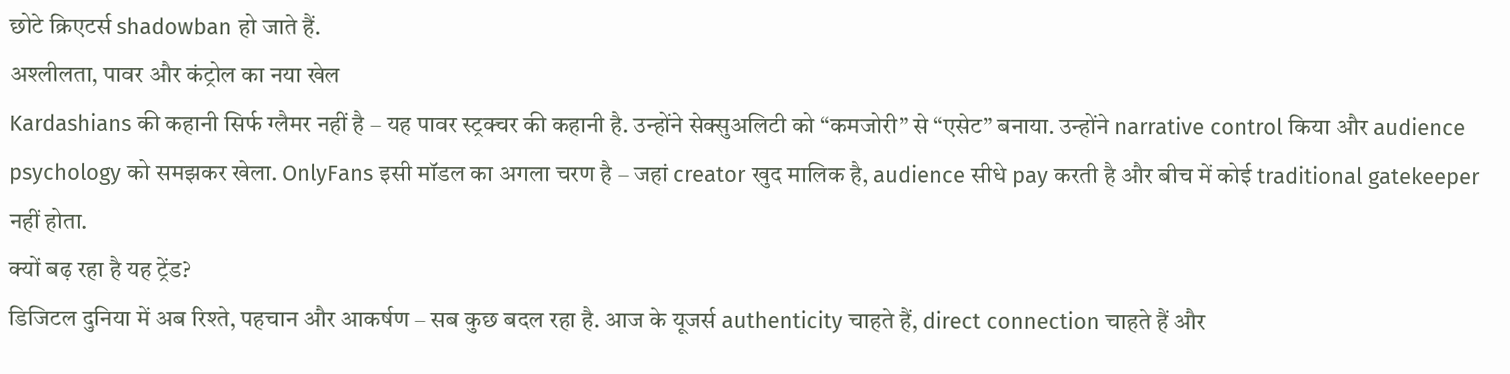छोटे क्रिएटर्स shadowban हो जाते हैं.
अश्लीलता, पावर और कंट्रोल का नया खेल
Kardashians की कहानी सिर्फ ग्लैमर नहीं है – यह पावर स्ट्रक्चर की कहानी है. उन्होंने सेक्सुअलिटी को “कमजोरी” से “एसेट” बनाया. उन्होंने narrative control किया और audience psychology को समझकर खेला. OnlyFans इसी मॉडल का अगला चरण है – जहां creator खुद मालिक है, audience सीधे pay करती है और बीच में कोई traditional gatekeeper नहीं होता.
क्यों बढ़ रहा है यह ट्रेंड?
डिजिटल दुनिया में अब रिश्ते, पहचान और आकर्षण – सब कुछ बदल रहा है. आज के यूजर्स authenticity चाहते हैं, direct connection चाहते हैं और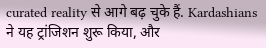curated reality से आगे बढ़ चुके हैं. Kardashians ने यह ट्रांजिशन शुरू किया, और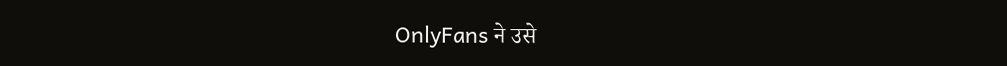OnlyFans ने उसे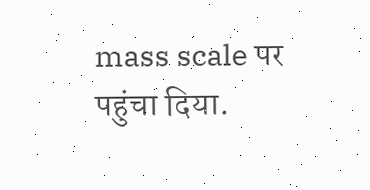mass scale पर पहुंचा दिया.